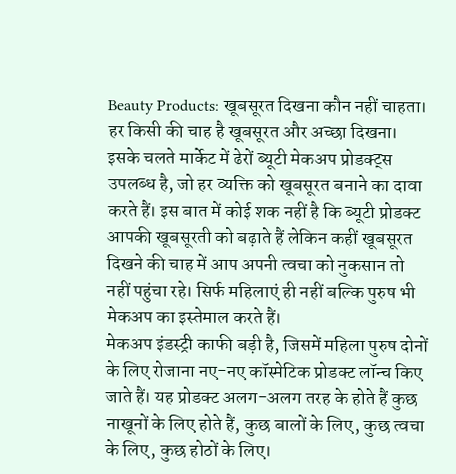Beauty Products: खूबसूरत दिखना कौन नहीं चाहता। हर किसी की चाह है खूबसूरत और अच्छा दिखना। इसके चलते मार्केट में ढेरों ब्यूटी मेकअप प्रोडक्ट्स उपलब्ध है, जो हर व्यक्ति को खूबसूरत बनाने का दावा करते हैं। इस बात में कोई शक नहीं है कि ब्यूटी प्रोडक्ट आपकी खूबसूरती को बढ़ाते हैं लेकिन कहीं खूबसूरत दिखने की चाह में आप अपनी त्वचा को नुकसान तो नहीं पहुंचा रहे। सिर्फ महिलाएं ही नहीं बल्कि पुरुष भी मेकअप का इस्तेमाल करते हैं।
मेकअप इंडस्ट्री काफी बड़ी है, जिसमें महिला पुरुष दोनों के लिए रोजाना नए-नए कॉस्मेटिक प्रोडक्ट लॉन्च किए जाते हैं। यह प्रोडक्ट अलग-अलग तरह के होते हैं कुछ नाखूनों के लिए होते हैं, कुछ बालों के लिए, कुछ त्वचा के लिए, कुछ होठों के लिए।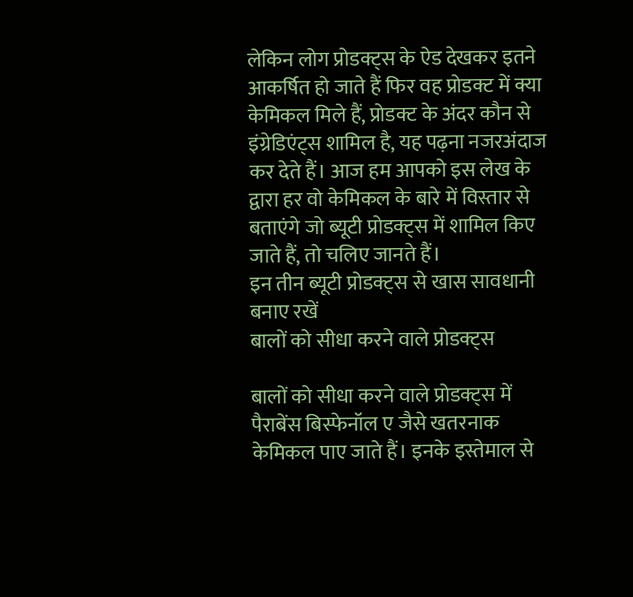लेकिन लोग प्रोडक्ट्स के ऐड देखकर इतने आकर्षित हो जाते हैं फिर वह प्रोडक्ट में क्या केमिकल मिले हैं, प्रोडक्ट के अंदर कौन से इंग्रेडिएंट्स शामिल है, यह पढ़ना नजरअंदाज कर देते हैं। आज हम आपको इस लेख के द्वारा हर वो केमिकल के बारे में विस्तार से बताएंगे जो ब्यूटी प्रोडक्ट्स में शामिल किए जाते हैं, तो चलिए जानते हैं।
इन तीन ब्यूटी प्रोडक्ट्स से खास सावधानी बनाए रखें
बालों को सीधा करने वाले प्रोडक्ट्स

बालों को सीधा करने वाले प्रोडक्ट्स में पैराबेंस बिस्फेनॉल ए जैसे खतरनाक केमिकल पाए जाते हैं। इनके इस्तेमाल से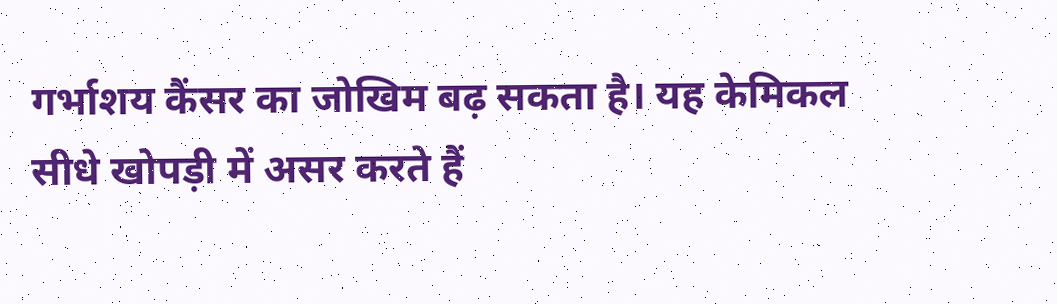गर्भाशय कैंसर का जोखिम बढ़ सकता है। यह केमिकल सीधे खोपड़ी में असर करते हैं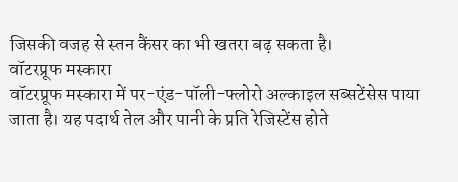जिसकी वजह से स्तन कैंसर का भी खतरा बढ़ सकता है।
वॉटरप्रूफ मस्कारा
वॉटरप्रूफ मस्कारा में पर-एंड-पॉली-फ्लोरो अल्काइल सब्सटेंसेस पाया जाता है। यह पदार्थ तेल और पानी के प्रति रेजिस्टेंस होते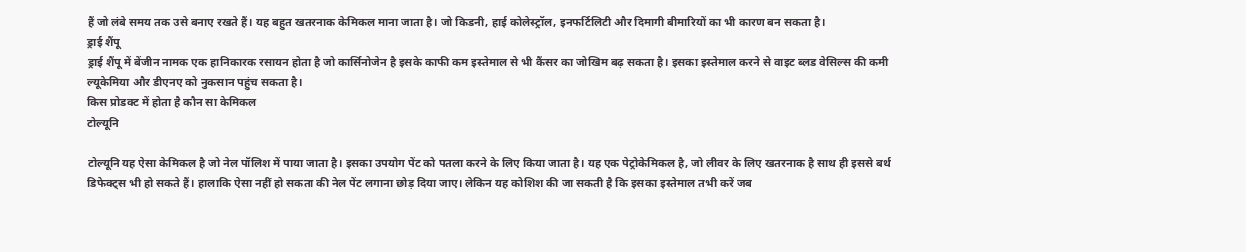हैं जो लंबे समय तक उसे बनाए रखते हैं। यह बहुत खतरनाक केमिकल माना जाता है। जो किडनी, हाई कोलेस्ट्रॉल, इनफर्टिलिटी और दिमागी बीमारियों का भी कारण बन सकता है।
ड्राई शैंपू
ड्राई शैंपू में बेंजीन नामक एक हानिकारक रसायन होता है जो कार्सिनोजेन है इसके काफी कम इस्तेमाल से भी कैंसर का जोखिम बढ़ सकता है। इसका इस्तेमाल करने से वाइट ब्लड वेसिल्स की कमी ल्यूकेमिया और डीएनए को नुकसान पहुंच सकता है।
किस प्रोडक्ट में होता है कौन सा केमिकल
टोल्यूनि

टोल्यूनि यह ऐसा केमिकल है जो नेल पॉलिश में पाया जाता है। इसका उपयोग पेंट को पतला करने के लिए किया जाता है। यह एक पेट्रोकेमिकल है, जो लीवर के लिए खतरनाक है साथ ही इससे बर्थ डिफेक्ट्स भी हो सकते हैं। हालाकि ऐसा नहीं हो सकता की नेल पेंट लगाना छोड़ दिया जाए। लेकिन यह कोशिश की जा सकती है कि इसका इस्तेमाल तभी करें जब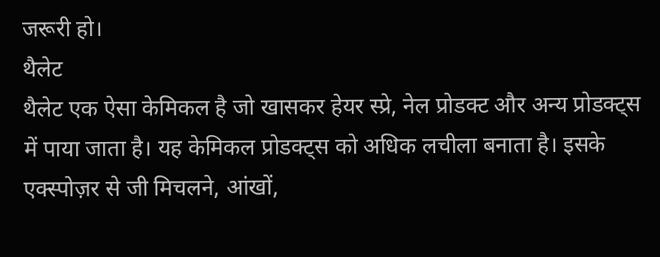जरूरी हो।
थैलेट
थैलेट एक ऐसा केमिकल है जो खासकर हेयर स्प्रे, नेल प्रोडक्ट और अन्य प्रोडक्ट्स में पाया जाता है। यह केमिकल प्रोडक्ट्स को अधिक लचीला बनाता है। इसके एक्स्पोज़र से जी मिचलने, आंखों,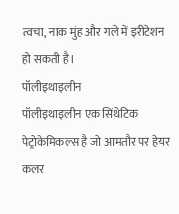त्वचा, नाक मुंह और गले में इरीटेशन हो सकती है।
पॉलीइथाइलीन
पॉलीइथाइलीन एक सिंथेटिक पेट्रोकेमिकल्स है जो आमतौर पर हेयर कलर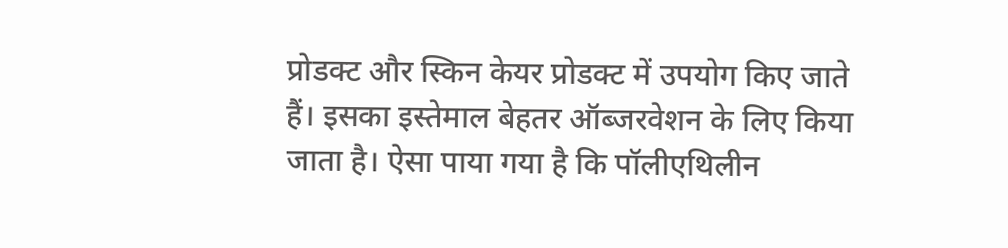प्रोडक्ट और स्किन केयर प्रोडक्ट में उपयोग किए जाते हैं। इसका इस्तेमाल बेहतर ऑब्जरवेशन के लिए किया जाता है। ऐसा पाया गया है कि पॉलीएथिलीन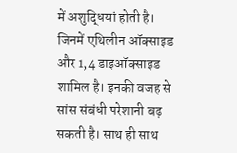में अशुद्धियां होती है। जिनमें एथिलीन ऑक्साइड और 1,4 डाइऑक्साइड शामिल है। इनकी वजह से सांस संबंधी परेशानी बढ़ सकती है। साथ ही साथ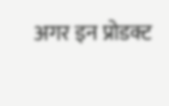अगर इन प्रोडक्ट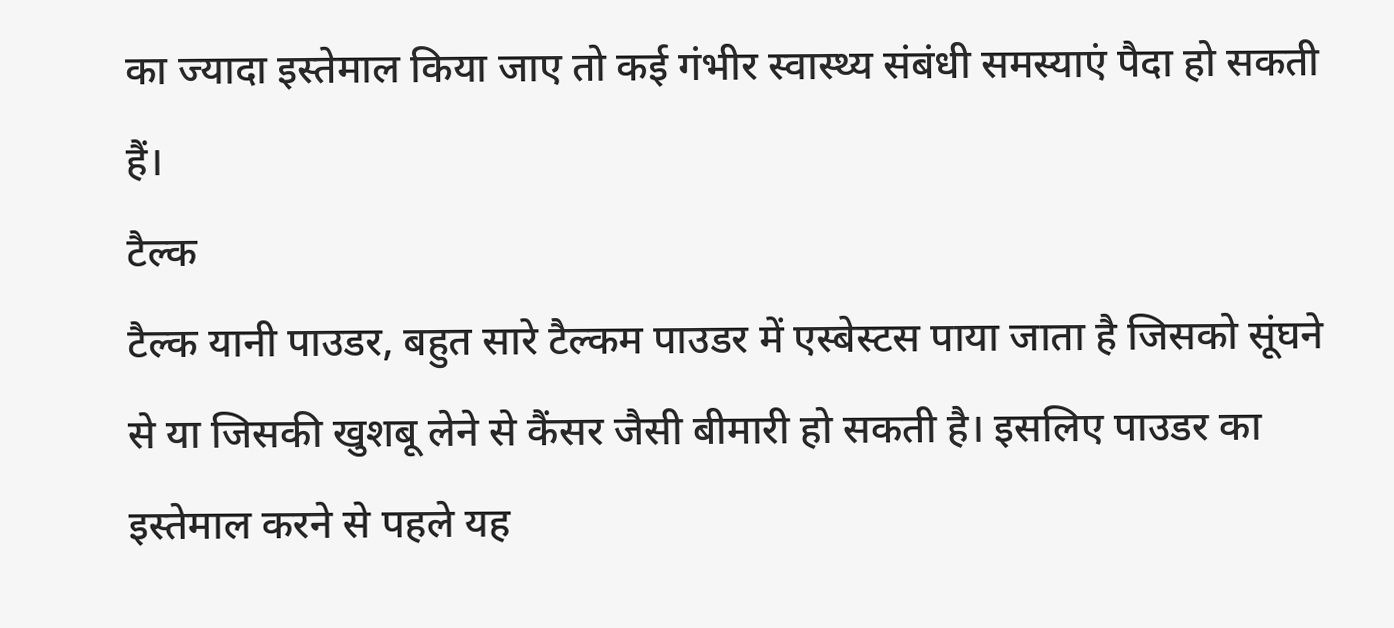का ज्यादा इस्तेमाल किया जाए तो कई गंभीर स्वास्थ्य संबंधी समस्याएं पैदा हो सकती हैं।
टैल्क
टैल्क यानी पाउडर, बहुत सारे टैल्कम पाउडर में एस्बेस्टस पाया जाता है जिसको सूंघने से या जिसकी खुशबू लेने से कैंसर जैसी बीमारी हो सकती है। इसलिए पाउडर का इस्तेमाल करने से पहले यह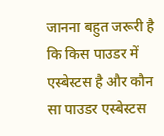जानना बहुत जरूरी है कि किस पाउडर में एस्बेस्टस है और कौन सा पाउडर एस्बेस्टस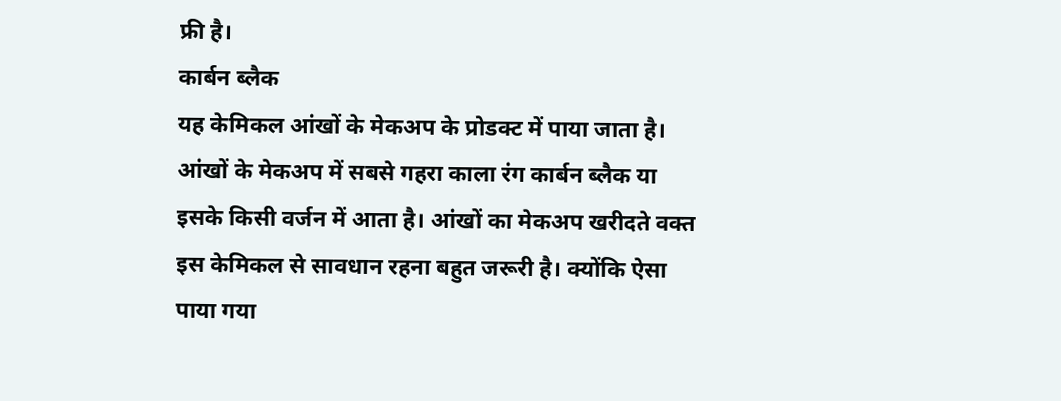फ्री है।
कार्बन ब्लैक
यह केमिकल आंखों के मेकअप के प्रोडक्ट में पाया जाता है। आंखों के मेकअप में सबसे गहरा काला रंग कार्बन ब्लैक या इसके किसी वर्जन में आता है। आंखों का मेकअप खरीदते वक्त इस केमिकल से सावधान रहना बहुत जरूरी है। क्योंकि ऐसा पाया गया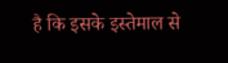है कि इसके इस्तेमाल से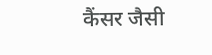कैंसर जैसी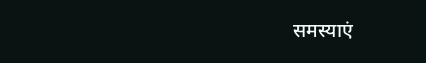समस्याएं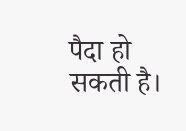पैदा हो सकती है।